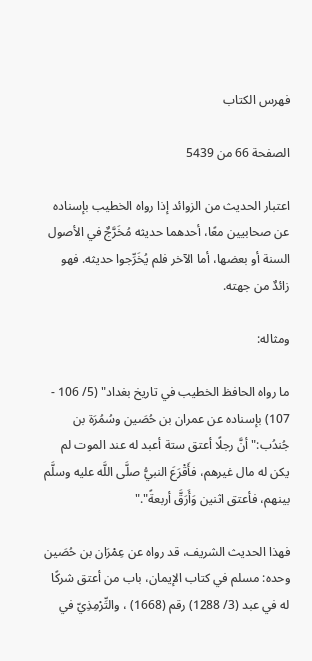فهرس الكتاب

الصفحة 66 من 5439

اعتبار الحديث من الزوائد إذا رواه الخطيب بإسناده عن صحابيين معًا، أحدهما حديثه مُخَرَّجٌ في الأصول السنة أو بعضها، أما الآخر فلم يُخَرِّجوا حديثه. فهو زائدٌ من جهته.

ومثاله:

ما رواه الحافظ الخطيب في تاريخ بغداد" (5/ 106 - 107) بإسناده عن عمران بن حُصَين وسُمُرَة بن جُندُب:"أنَّ رجلًا أعتق ستة أعبد له عند الموت لم يكن له مال غيرهم، فأَقْرَعَ النبيُّ صلَّى اللَّه عليه وسلَّم بينهم، فأعتق اثنين وَأَرَقَّ أربعةً"."

فهذا الحديث الشريف، قد رواه عن عِمْرَان بن حُصَين وحده: مسلم في كتاب الإيمان، باب من أعتق شركًا له في عبد (3/ 1288) رقم (1668) ، والتِّرْمِذِيّ في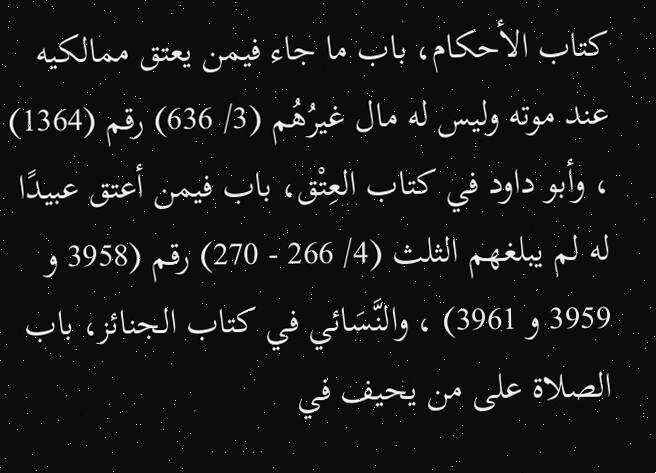كتاب الأحكام، باب ما جاء فيمن يعتق ممالكيه عند موته وليس له مال غيرُهُم (3/ 636) رقم (1364) ، وأبو داود في كتاب العِتْق، باب فيمن أعتق عبيدًا له لم يبلغهم الثلث (4/ 266 - 270) رقم (3958 و 3959 و 3961) ، والنَّسَائي في كتاب الجنائز، باب الصلاة على من يحيف في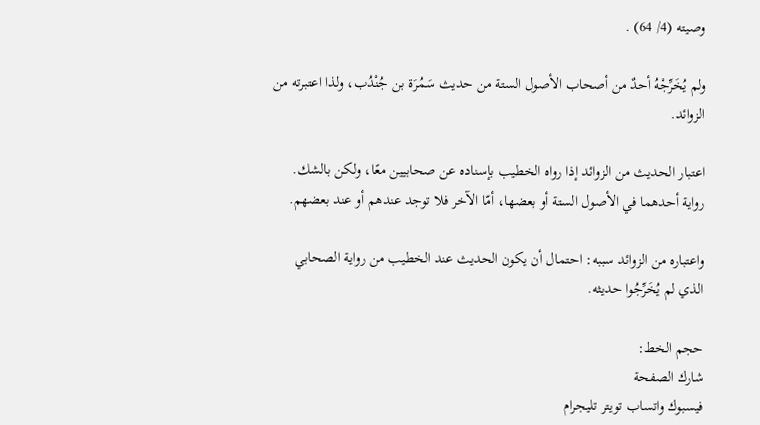وصيته (4/ 64) .

ولم يُخَرِّجْهُ أحدٌ من أصحاب الأصول الستة من حديث سَمُرَة بن جُنْدُب، ولذا اعتبرته من الزوائد.

اعتبار الحديث من الزوائد إذا رواه الخطيب بإسناده عن صحابيين معًا، ولكن بالشك. رواية أحدهما في الأصول الستة أو بعضها، أمّا الآخر فلا توجد عندهم أو عند بعضهم.

واعتباره من الزوائد سببه: احتمال أن يكون الحديث عند الخطيب من رواية الصحابي الذي لم يُخَرِّجُوا حديثه.

حجم الخط:
شارك الصفحة
فيسبوك واتساب تويتر تليجرام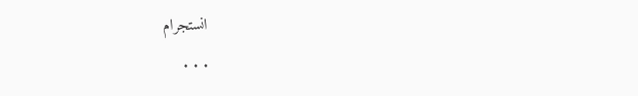انستجرام
. . .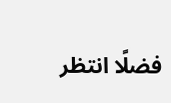فضلًا انتظر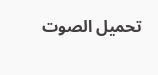تحميل الصوت